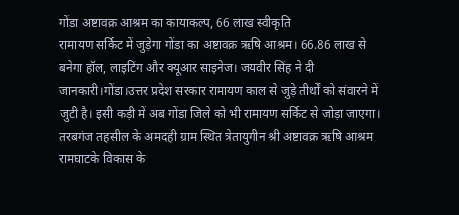गोंडा अष्टावक्र आश्रम का कायाकल्प, 66 लाख स्वीकृति
रामायण सर्किट में जुड़ेगा गोंडा का अष्टावक्र ऋषि आश्रम। 66.86 लाख से बनेगा हॉल, लाइटिंग और क्यूआर साइनेज। जयवीर सिंह ने दी जानकारी।गोंडा।उत्तर प्रदेश सरकार रामायण काल से जुड़े तीर्थों को संवारने में जुटी है। इसी कड़ी में अब गोंडा जिले को भी रामायण सर्किट से जोड़ा जाएगा। तरबगंज तहसील के अमदही ग्राम स्थित त्रेतायुगीन श्री अष्टावक्र ऋषि आश्रम रामघाटके विकास के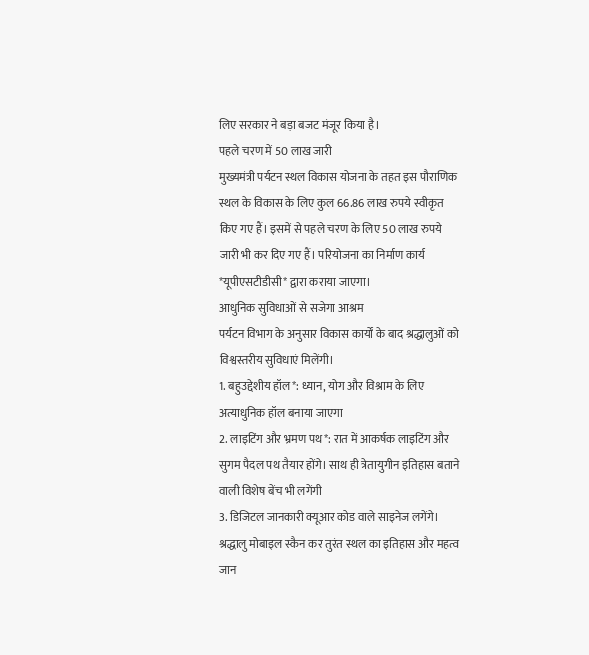लिए सरकार ने बड़ा बजट मंजूर किया है।
पहले चरण में 50 लाख जारी
मुख्यमंत्री पर्यटन स्थल विकास योजना के तहत इस पौराणिक स्थल के विकास के लिए कुल 66.86 लाख रुपये स्वीकृत किए गए हैं। इसमें से पहले चरण के लिए 50 लाख रुपये जारी भी कर दिए गए हैं। परियोजना का निर्माण कार्य *यूपीएसटीडीसी* द्वारा कराया जाएगा।
आधुनिक सुविधाओं से सजेगा आश्रम
पर्यटन विभाग के अनुसार विकास कार्यों के बाद श्रद्धालुओं को विश्वस्तरीय सुविधाएं मिलेंगी।
1. बहुउद्देशीय हॉल*: ध्यान, योग और विश्राम के लिए अत्याधुनिक हॉल बनाया जाएगा
2. लाइटिंग और भ्रमण पथ*: रात में आकर्षक लाइटिंग और सुगम पैदल पथ तैयार होंगे। साथ ही त्रेतायुगीन इतिहास बताने वाली विशेष बेंच भी लगेंगी
3. डिजिटल जानकारी क्यूआर कोड वाले साइनेज लगेंगे। श्रद्धालु मोबाइल स्कैन कर तुरंत स्थल का इतिहास और महत्व जान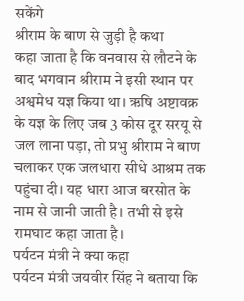सकेंगे
श्रीराम के बाण से जुड़ी है कथा
कहा जाता है कि वनवास से लौटने के बाद भगवान श्रीराम ने इसी स्थान पर अश्वमेध यज्ञ किया था। ऋषि अष्टावक्र के यज्ञ के लिए जब 3 कोस दूर सरयू से जल लाना पड़ा, तो प्रभु श्रीराम ने बाण चलाकर एक जलधारा सीधे आश्रम तक पहुंचा दी। यह धारा आज बरसोत के नाम से जानी जाती है। तभी से इसे रामघाट कहा जाता है।
पर्यटन मंत्री ने क्या कहा
पर्यटन मंत्री जयवीर सिंह ने बताया कि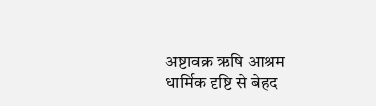अष्टावक्र ऋषि आश्रम धार्मिक दृष्टि से बेहद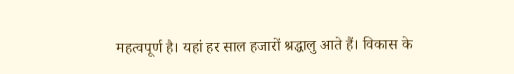महत्वपूर्ण है। यहां हर साल हजारों श्रद्धालु आते हैं। विकास के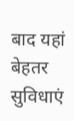बाद यहां बेहतर सुविधाएं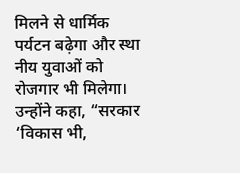मिलने से धार्मिक पर्यटन बढ़ेगा और स्था
नीय युवाओं को रोजगार भी मिलेगा।
उन्होंने कहा, “सरकार ‘विकास भी,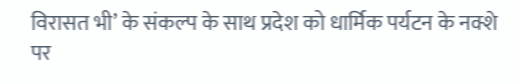विरासत भी’ के संकल्प के साथ प्रदेश को धार्मिक पर्यटन के नक्शे पर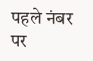पहले नंबर पर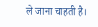ले जाना चाहती है।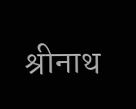श्रीनाथ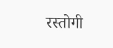रस्तोगी